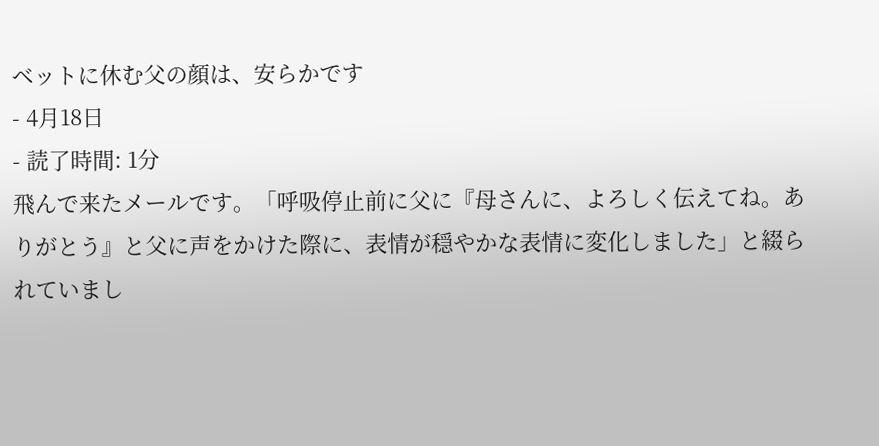ベットに休む父の顔は、安らかです
- 4月18日
- 読了時間: 1分
飛んで来たメールです。「呼吸停止前に父に『母さんに、よろしく伝えてね。ありがとう』と父に声をかけた際に、表情が穏やかな表情に変化しました」と綴られていまし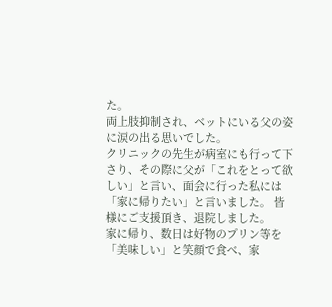た。
両上肢抑制され、ベットにいる父の姿に涙の出る思いでした。
クリニックの先生が病室にも行って下さり、その際に父が「これをとって欲しい」と言い、面会に行った私には「家に帰りたい」と言いました。 皆様にご支援頂き、退院しました。
家に帰り、数日は好物のプリン等を「美味しい」と笑顔で食べ、家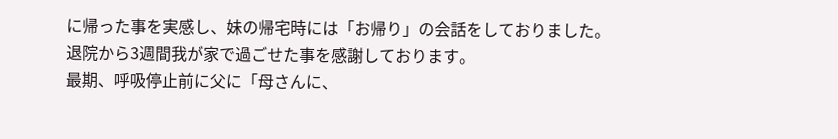に帰った事を実感し、妹の帰宅時には「お帰り」の会話をしておりました。
退院から3週間我が家で過ごせた事を感謝しております。
最期、呼吸停止前に父に「母さんに、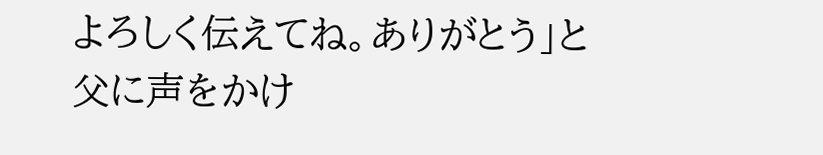よろしく伝えてね。ありがとう」と父に声をかけ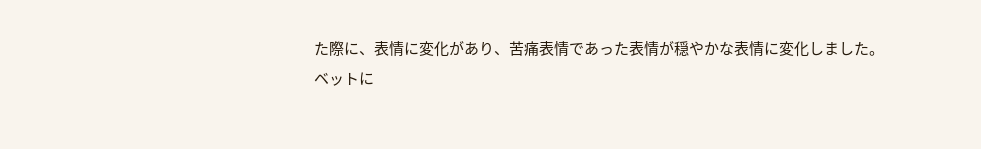た際に、表情に変化があり、苦痛表情であった表情が穏やかな表情に変化しました。
ベットに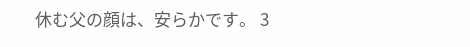休む父の顔は、安らかです。 3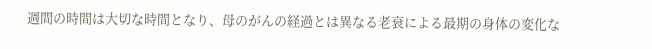週間の時間は大切な時間となり、母のがんの経過とは異なる老衰による最期の身体の変化な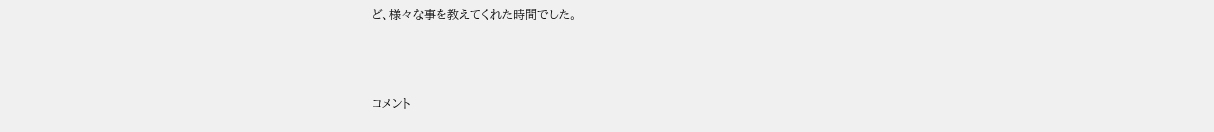ど、様々な事を教えてくれた時間でした。



コメント